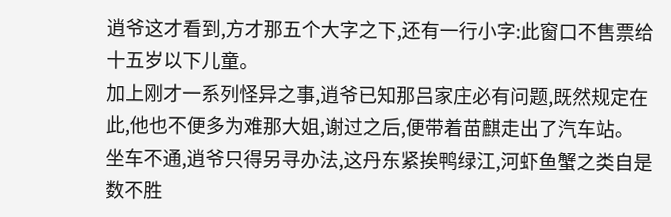逍爷这才看到,方才那五个大字之下,还有一行小字:此窗口不售票给十五岁以下儿童。
加上刚才一系列怪异之事,逍爷已知那吕家庄必有问题,既然规定在此,他也不便多为难那大姐,谢过之后,便带着苗麒走出了汽车站。
坐车不通,逍爷只得另寻办法,这丹东紧挨鸭绿江,河虾鱼蟹之类自是数不胜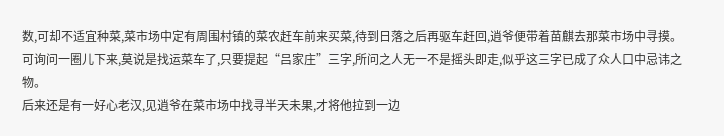数,可却不适宜种菜,菜市场中定有周围村镇的菜农赶车前来买菜,待到日落之后再驱车赶回,逍爷便带着苗麒去那菜市场中寻摸。
可询问一圈儿下来,莫说是找运菜车了,只要提起“吕家庄”三字,所问之人无一不是摇头即走,似乎这三字已成了众人口中忌讳之物。
后来还是有一好心老汉,见逍爷在菜市场中找寻半天未果,才将他拉到一边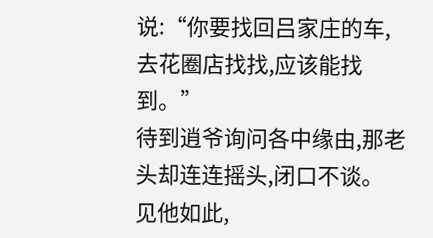说:“你要找回吕家庄的车,去花圈店找找,应该能找到。”
待到逍爷询问各中缘由,那老头却连连摇头,闭口不谈。
见他如此,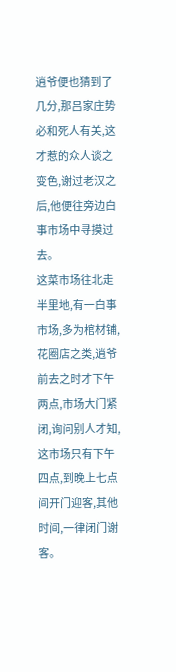逍爷便也猜到了几分,那吕家庄势必和死人有关,这才惹的众人谈之变色,谢过老汉之后,他便往旁边白事市场中寻摸过去。
这菜市场往北走半里地,有一白事市场,多为棺材铺,花圈店之类,逍爷前去之时才下午两点,市场大门紧闭,询问别人才知,这市场只有下午四点,到晚上七点间开门迎客,其他时间,一律闭门谢客。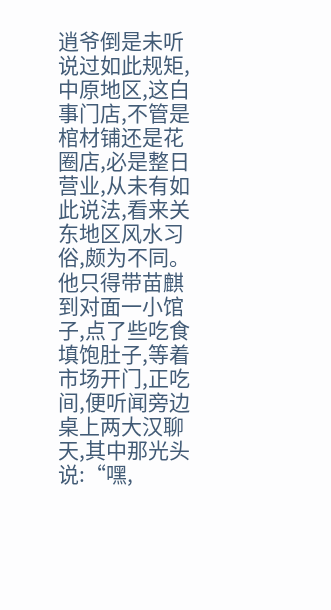逍爷倒是未听说过如此规矩,中原地区,这白事门店,不管是棺材铺还是花圈店,必是整日营业,从未有如此说法,看来关东地区风水习俗,颇为不同。
他只得带苗麒到对面一小馆子,点了些吃食填饱肚子,等着市场开门,正吃间,便听闻旁边桌上两大汉聊天,其中那光头说:“嘿,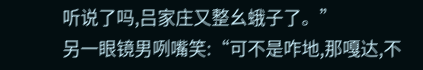听说了吗,吕家庄又整幺蛾子了。”
另一眼镜男咧嘴笑:“可不是咋地,那嘎达,不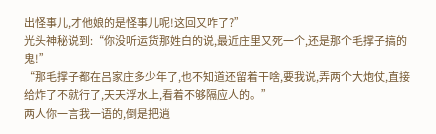出怪事儿,才他娘的是怪事儿呢!这回又咋了?”
光头神秘说到:“你没听运货那姓白的说,最近庄里又死一个,还是那个毛撑子搞的鬼!”
“那毛撑子都在吕家庄多少年了,也不知道还留着干啥,要我说,弄两个大炮仗,直接给炸了不就行了,天天浮水上,看着不够隔应人的。”
两人你一言我一语的,倒是把逍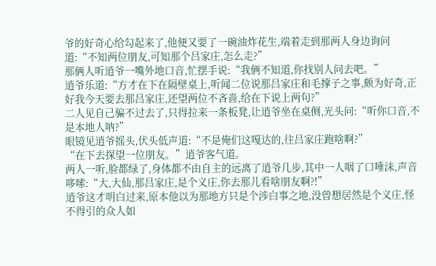爷的好奇心给勾起来了,他便又要了一碗油炸花生,端着走到那两人身边询问道:“不知两位朋友,可知那个吕家庄,怎么走?”
那俩人听逍爷一嘴外地口音,忙摆手说:“我俩不知道,你找别人问去吧。”
逍爷乐道:“方才在下在隔壁桌上,听闻二位说那吕家庄和毛撑子之事,颇为好奇,正好我今天要去那吕家庄,还望两位不吝啬,给在下说上两句?”
二人见自己骗不过去了,只得拉来一条板凳,让逍爷坐在桌侧,光头问:“听你口音,不是本地人呐?”
眼镜见逍爷摇头,伏头低声道:“不是俺们这嘎达的,往吕家庄跑啥啊?”
“在下去探望一位朋友。”逍爷客气道。
两人一听,脸都绿了,身体都不由自主的远离了逍爷几步,其中一人咽了口唾沫,声音哆嗦:“大,大仙,那吕家庄,是个义庄,你去那儿看啥朋友啊?!”
逍爷这才明白过来,原本他以为那地方只是个涉白事之地,没曾想居然是个义庄,怪不得引的众人如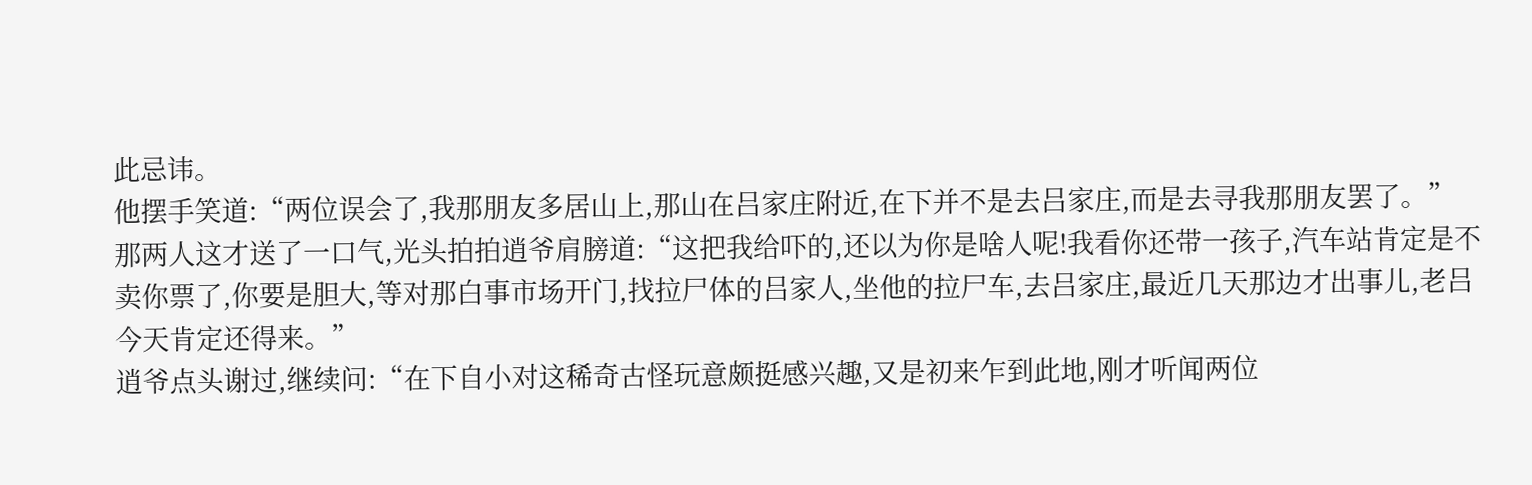此忌讳。
他摆手笑道:“两位误会了,我那朋友多居山上,那山在吕家庄附近,在下并不是去吕家庄,而是去寻我那朋友罢了。”
那两人这才送了一口气,光头拍拍逍爷肩膀道:“这把我给吓的,还以为你是啥人呢!我看你还带一孩子,汽车站肯定是不卖你票了,你要是胆大,等对那白事市场开门,找拉尸体的吕家人,坐他的拉尸车,去吕家庄,最近几天那边才出事儿,老吕今天肯定还得来。”
逍爷点头谢过,继续问:“在下自小对这稀奇古怪玩意颇挺感兴趣,又是初来乍到此地,刚才听闻两位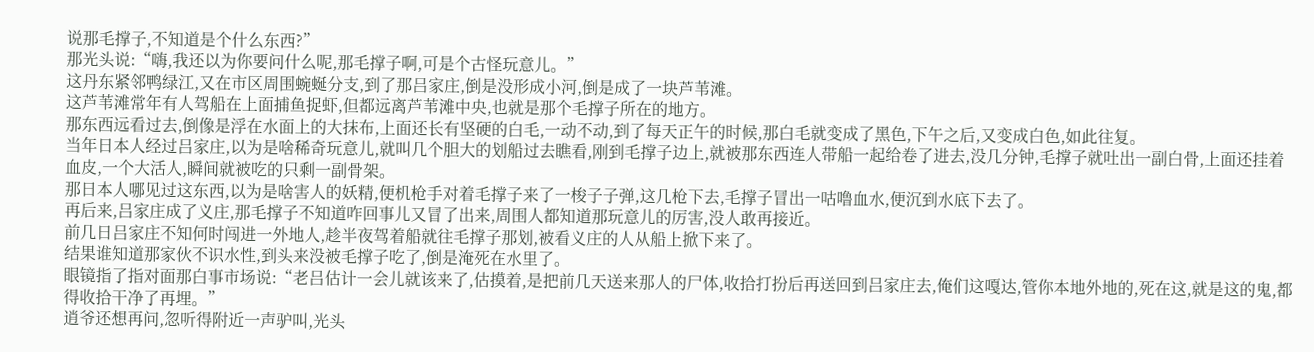说那毛撑子,不知道是个什么东西?”
那光头说:“嗨,我还以为你要问什么呢,那毛撑子啊,可是个古怪玩意儿。”
这丹东紧邻鸭绿江,又在市区周围蜿蜒分支,到了那吕家庄,倒是没形成小河,倒是成了一块芦苇滩。
这芦苇滩常年有人驾船在上面捕鱼捉虾,但都远离芦苇滩中央,也就是那个毛撑子所在的地方。
那东西远看过去,倒像是浮在水面上的大抹布,上面还长有坚硬的白毛,一动不动,到了每天正午的时候,那白毛就变成了黑色,下午之后,又变成白色,如此往复。
当年日本人经过吕家庄,以为是啥稀奇玩意儿,就叫几个胆大的划船过去瞧看,刚到毛撑子边上,就被那东西连人带船一起给卷了进去,没几分钟,毛撑子就吐出一副白骨,上面还挂着血皮,一个大活人,瞬间就被吃的只剩一副骨架。
那日本人哪见过这东西,以为是啥害人的妖精,便机枪手对着毛撑子来了一梭子子弹,这几枪下去,毛撑子冒出一咕噜血水,便沉到水底下去了。
再后来,吕家庄成了义庄,那毛撑子不知道咋回事儿又冒了出来,周围人都知道那玩意儿的厉害,没人敢再接近。
前几日吕家庄不知何时闯进一外地人,趁半夜驾着船就往毛撑子那划,被看义庄的人从船上掀下来了。
结果谁知道那家伙不识水性,到头来没被毛撑子吃了,倒是淹死在水里了。
眼镜指了指对面那白事市场说:“老吕估计一会儿就该来了,估摸着,是把前几天送来那人的尸体,收拾打扮后再送回到吕家庄去,俺们这嘎达,管你本地外地的,死在这,就是这的鬼,都得收拾干净了再埋。”
逍爷还想再问,忽听得附近一声驴叫,光头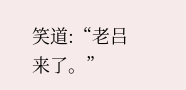笑道:“老吕来了。”